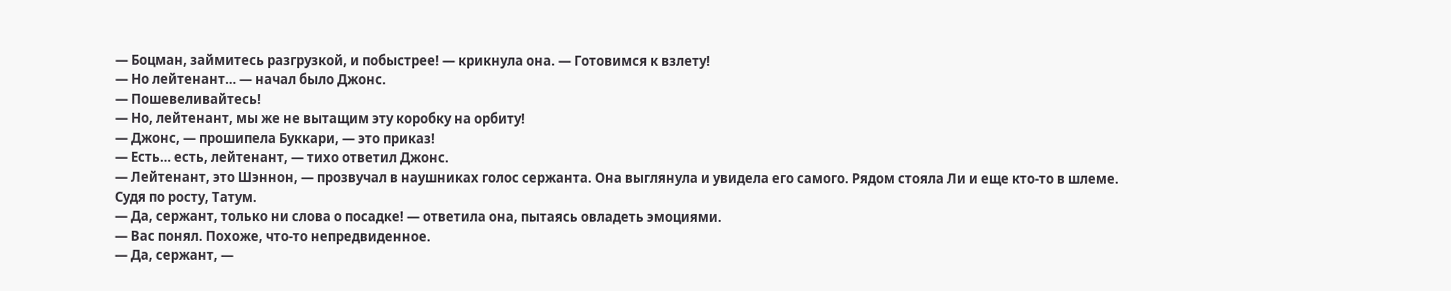— Боцман, займитесь разгрузкой, и побыстрее! — крикнула она. — Готовимся к взлету!
— Но лейтенант… — начал было Джонс.
— Пошевеливайтесь!
— Но, лейтенант, мы же не вытащим эту коробку на орбиту!
— Джонс, — прошипела Буккари, — это приказ!
— Есть… есть, лейтенант, — тихо ответил Джонс.
— Лейтенант, это Шэннон, — прозвучал в наушниках голос сержанта. Она выглянула и увидела его самого. Рядом стояла Ли и еще кто-то в шлеме. Судя по росту, Татум.
— Да, сержант, только ни слова о посадке! — ответила она, пытаясь овладеть эмоциями.
— Вас понял. Похоже, что-то непредвиденное.
— Да, сержант, —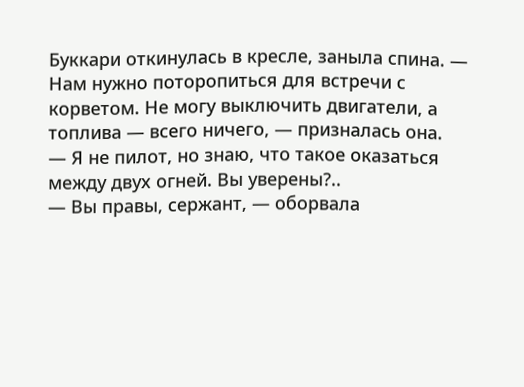Буккари откинулась в кресле, заныла спина. — Нам нужно поторопиться для встречи с корветом. Не могу выключить двигатели, а топлива — всего ничего, — призналась она.
— Я не пилот, но знаю, что такое оказаться между двух огней. Вы уверены?..
— Вы правы, сержант, — оборвала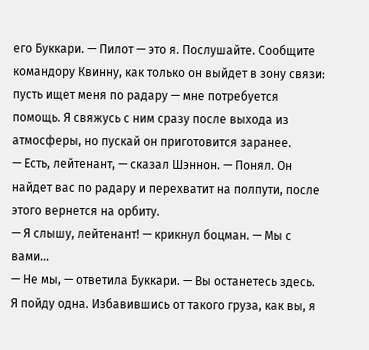его Буккари. — Пилот — это я. Послушайте. Сообщите командору Квинну, как только он выйдет в зону связи: пусть ищет меня по радару — мне потребуется помощь. Я свяжусь с ним сразу после выхода из атмосферы, но пускай он приготовится заранее.
— Есть, лейтенант, — сказал Шэннон. — Понял. Он найдет вас по радару и перехватит на полпути, после этого вернется на орбиту.
— Я слышу, лейтенант! — крикнул боцман. — Мы с вами…
— Не мы, — ответила Буккари. — Вы останетесь здесь. Я пойду одна. Избавившись от такого груза, как вы, я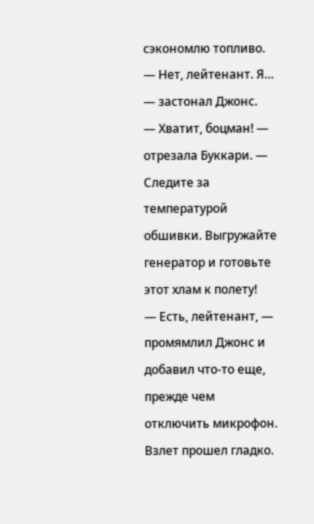сэкономлю топливо.
— Нет, лейтенант. Я… — застонал Джонс.
— Хватит, боцман! — отрезала Буккари. — Следите за температурой обшивки. Выгружайте генератор и готовьте этот хлам к полету!
— Есть, лейтенант, — промямлил Джонс и добавил что-то еще, прежде чем отключить микрофон.
Взлет прошел гладко.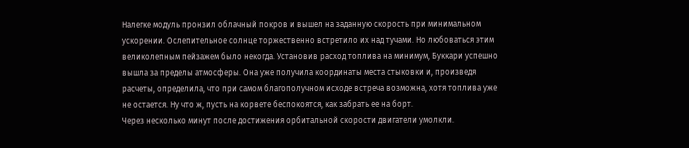Налегке модуль пронзил облачный покров и вышел на заданную скорость при минимальном ускорении. Ослепительное солнце торжественно встретило их над тучами. Но любоваться этим великолепным пейзажем было некогда. Установив расход топлива на минимум, Буккари успешно вышла за пределы атмосферы. Она уже получила координаты места стыковки и, произведя расчеты, определила, что при самом благополучном исходе встреча возможна, хотя топлива уже не остается. Ну что ж, пусть на корвете беспокоятся, как забрать ее на борт.
Через несколько минут после достижения орбитальной скорости двигатели умолкли.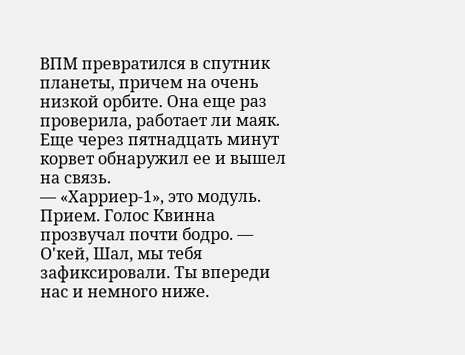ВПМ превратился в спутник планеты, причем на очень низкой орбите. Она еще раз проверила, работает ли маяк. Еще через пятнадцать минут корвет обнаружил ее и вышел на связь.
— «Харриер-1», это модуль. Прием. Голос Квинна прозвучал почти бодро. — О'кей, Шал, мы тебя зафиксировали. Ты впереди нас и немного ниже.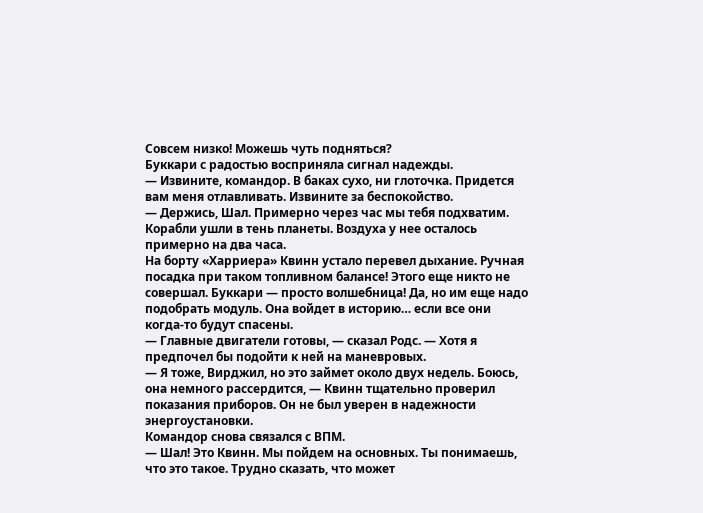Совсем низко! Можешь чуть подняться?
Буккари с радостью восприняла сигнал надежды.
— Извините, командор. В баках сухо, ни глоточка. Придется вам меня отлавливать. Извините за беспокойство.
— Держись, Шал. Примерно через час мы тебя подхватим.
Корабли ушли в тень планеты. Воздуха у нее осталось примерно на два часа.
На борту «Харриера» Квинн устало перевел дыхание. Ручная посадка при таком топливном балансе! Этого еще никто не совершал. Буккари — просто волшебница! Да, но им еще надо подобрать модуль. Она войдет в историю… если все они когда-то будут спасены.
— Главные двигатели готовы, — сказал Родс. — Хотя я предпочел бы подойти к ней на маневровых.
— Я тоже, Вирджил, но это займет около двух недель. Боюсь, она немного рассердится, — Квинн тщательно проверил показания приборов. Он не был уверен в надежности энергоустановки.
Командор снова связался с ВПМ.
— Шал! Это Квинн. Мы пойдем на основных. Ты понимаешь, что это такое. Трудно сказать, что может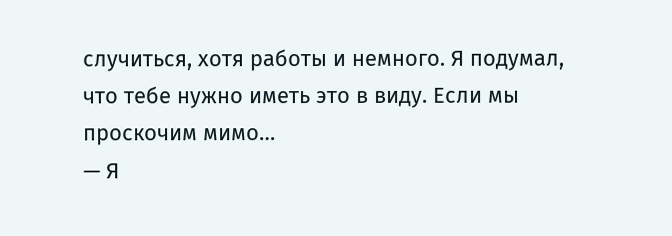случиться, хотя работы и немного. Я подумал, что тебе нужно иметь это в виду. Если мы проскочим мимо…
— Я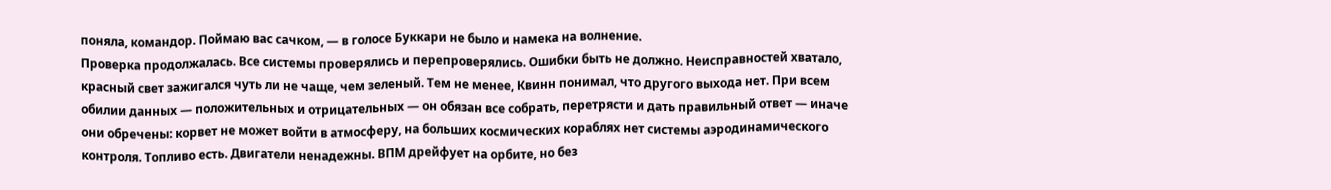поняла, командор. Поймаю вас сачком, — в голосе Буккари не было и намека на волнение.
Проверка продолжалась. Все системы проверялись и перепроверялись. Ошибки быть не должно. Неисправностей хватало, красный свет зажигался чуть ли не чаще, чем зеленый. Тем не менее, Квинн понимал, что другого выхода нет. При всем обилии данных — положительных и отрицательных — он обязан все собрать, перетрясти и дать правильный ответ — иначе они обречены: корвет не может войти в атмосферу, на больших космических кораблях нет системы аэродинамического контроля. Топливо есть. Двигатели ненадежны. ВПМ дрейфует на орбите, но без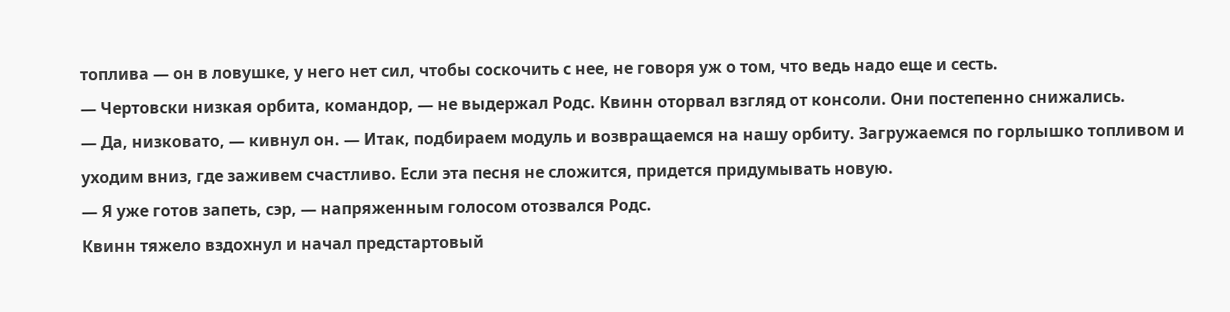топлива — он в ловушке, у него нет сил, чтобы соскочить с нее, не говоря уж о том, что ведь надо еще и сесть.
— Чертовски низкая орбита, командор, — не выдержал Родс. Квинн оторвал взгляд от консоли. Они постепенно снижались.
— Да, низковато, — кивнул он. — Итак, подбираем модуль и возвращаемся на нашу орбиту. Загружаемся по горлышко топливом и уходим вниз, где заживем счастливо. Если эта песня не сложится, придется придумывать новую.
— Я уже готов запеть, сэр, — напряженным голосом отозвался Родс.
Квинн тяжело вздохнул и начал предстартовый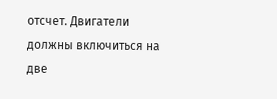отсчет. Двигатели должны включиться на две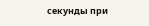секунды при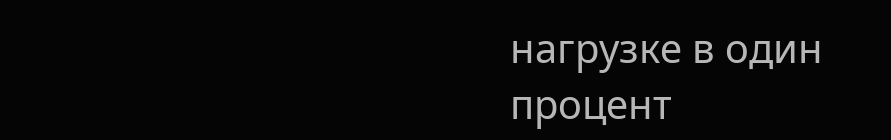нагрузке в один процент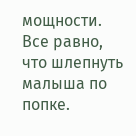мощности. Все равно, что шлепнуть малыша по попке.